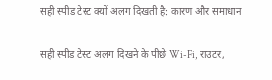सही स्पीड टेस्ट क्यों अलग दिखती है: कारण और समाधान

सही स्पीड टेस्ट अलग दिखने के पीछे Wi-Fi, राउटर,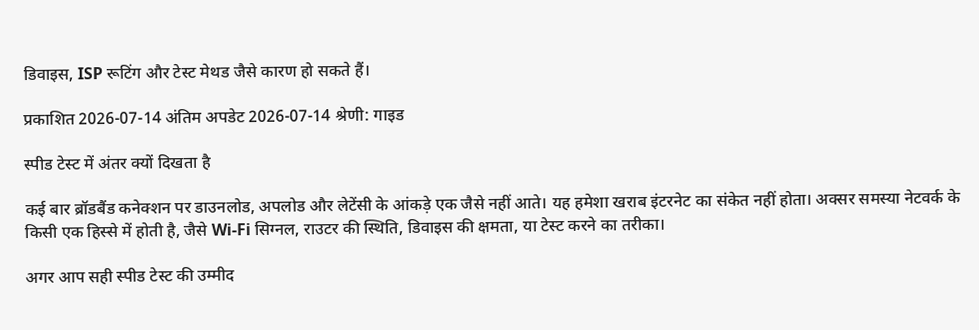डिवाइस, ISP रूटिंग और टेस्ट मेथड जैसे कारण हो सकते हैं।

प्रकाशित 2026-07-14 अंतिम अपडेट 2026-07-14 श्रेणी: गाइड

स्पीड टेस्ट में अंतर क्यों दिखता है

कई बार ब्रॉडबैंड कनेक्शन पर डाउनलोड, अपलोड और लेटेंसी के आंकड़े एक जैसे नहीं आते। यह हमेशा खराब इंटरनेट का संकेत नहीं होता। अक्सर समस्या नेटवर्क के किसी एक हिस्से में होती है, जैसे Wi-Fi सिग्नल, राउटर की स्थिति, डिवाइस की क्षमता, या टेस्ट करने का तरीका।

अगर आप सही स्पीड टेस्ट की उम्मीद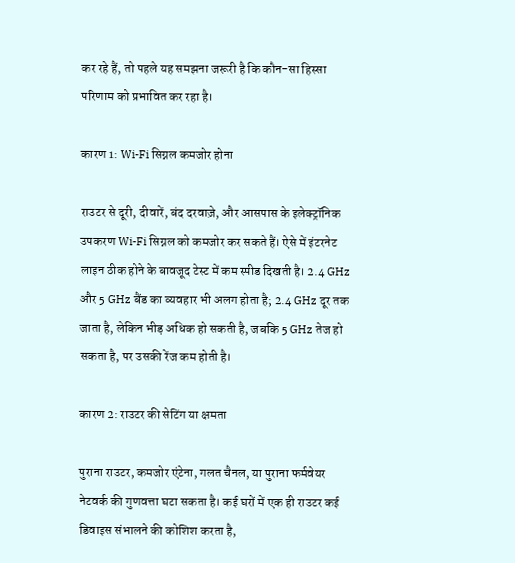कर रहे हैं, तो पहले यह समझना जरूरी है कि कौन-सा हिस्सा परिणाम को प्रभावित कर रहा है।

कारण 1: Wi-Fi सिग्नल कमजोर होना

राउटर से दूरी, दीवारें, बंद दरवाज़े, और आसपास के इलेक्ट्रॉनिक उपकरण Wi-Fi सिग्नल को कमजोर कर सकते हैं। ऐसे में इंटरनेट लाइन ठीक होने के बावजूद टेस्ट में कम स्पीड दिखती है। 2.4 GHz और 5 GHz बैंड का व्यवहार भी अलग होता है; 2.4 GHz दूर तक जाता है, लेकिन भीड़ अधिक हो सकती है, जबकि 5 GHz तेज हो सकता है, पर उसकी रेंज कम होती है।

कारण 2: राउटर की सेटिंग या क्षमता

पुराना राउटर, कमजोर एंटेना, गलत चैनल, या पुराना फर्मवेयर नेटवर्क की गुणवत्ता घटा सकता है। कई घरों में एक ही राउटर कई डिवाइस संभालने की कोशिश करता है,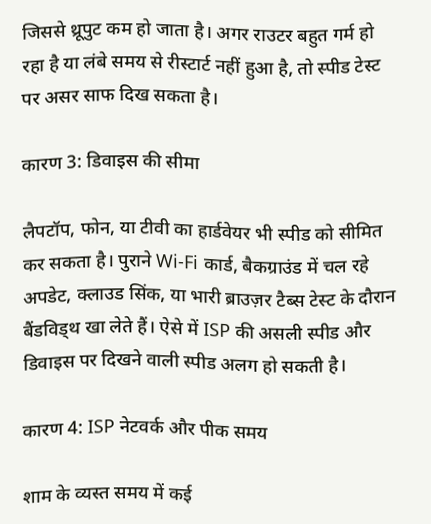जिससे थ्रूपुट कम हो जाता है। अगर राउटर बहुत गर्म हो रहा है या लंबे समय से रीस्टार्ट नहीं हुआ है, तो स्पीड टेस्ट पर असर साफ दिख सकता है।

कारण 3: डिवाइस की सीमा

लैपटॉप, फोन, या टीवी का हार्डवेयर भी स्पीड को सीमित कर सकता है। पुराने Wi-Fi कार्ड, बैकग्राउंड में चल रहे अपडेट, क्लाउड सिंक, या भारी ब्राउज़र टैब्स टेस्ट के दौरान बैंडविड्थ खा लेते हैं। ऐसे में ISP की असली स्पीड और डिवाइस पर दिखने वाली स्पीड अलग हो सकती है।

कारण 4: ISP नेटवर्क और पीक समय

शाम के व्यस्त समय में कई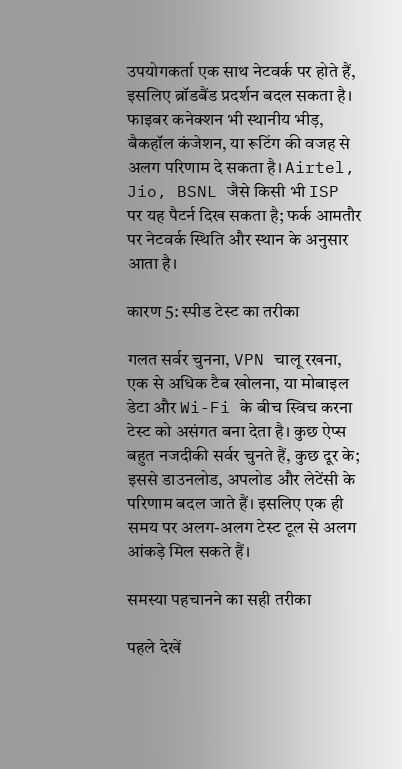उपयोगकर्ता एक साथ नेटवर्क पर होते हैं, इसलिए ब्रॉडबैंड प्रदर्शन बदल सकता है। फाइबर कनेक्शन भी स्थानीय भीड़, बैकहॉल कंजेशन, या रूटिंग की वजह से अलग परिणाम दे सकता है। Airtel, Jio, BSNL जैसे किसी भी ISP पर यह पैटर्न दिख सकता है; फर्क आमतौर पर नेटवर्क स्थिति और स्थान के अनुसार आता है।

कारण 5: स्पीड टेस्ट का तरीका

गलत सर्वर चुनना, VPN चालू रखना, एक से अधिक टैब खोलना, या मोबाइल डेटा और Wi-Fi के बीच स्विच करना टेस्ट को असंगत बना देता है। कुछ ऐप्स बहुत नजदीकी सर्वर चुनते हैं, कुछ दूर के; इससे डाउनलोड, अपलोड और लेटेंसी के परिणाम बदल जाते हैं। इसलिए एक ही समय पर अलग-अलग टेस्ट टूल से अलग आंकड़े मिल सकते हैं।

समस्या पहचानने का सही तरीका

पहले देखें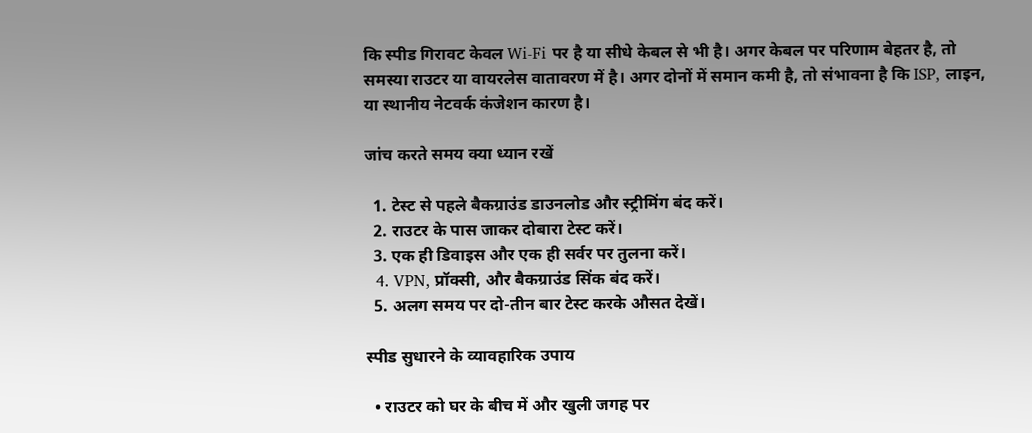कि स्पीड गिरावट केवल Wi-Fi पर है या सीधे केबल से भी है। अगर केबल पर परिणाम बेहतर है, तो समस्या राउटर या वायरलेस वातावरण में है। अगर दोनों में समान कमी है, तो संभावना है कि ISP, लाइन, या स्थानीय नेटवर्क कंजेशन कारण है।

जांच करते समय क्या ध्यान रखें

  1. टेस्ट से पहले बैकग्राउंड डाउनलोड और स्ट्रीमिंग बंद करें।
  2. राउटर के पास जाकर दोबारा टेस्ट करें।
  3. एक ही डिवाइस और एक ही सर्वर पर तुलना करें।
  4. VPN, प्रॉक्सी, और बैकग्राउंड सिंक बंद करें।
  5. अलग समय पर दो-तीन बार टेस्ट करके औसत देखें।

स्पीड सुधारने के व्यावहारिक उपाय

  • राउटर को घर के बीच में और खुली जगह पर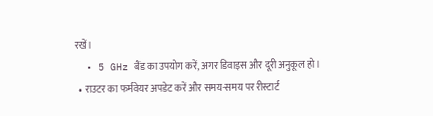रखें।
  • 5 GHz बैंड का उपयोग करें, अगर डिवाइस और दूरी अनुकूल हो।
  • राउटर का फर्मवेयर अपडेट करें और समय-समय पर रीस्टार्ट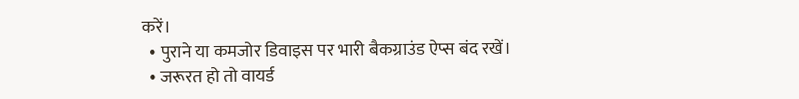करें।
  • पुराने या कमजोर डिवाइस पर भारी बैकग्राउंड ऐप्स बंद रखें।
  • जरूरत हो तो वायर्ड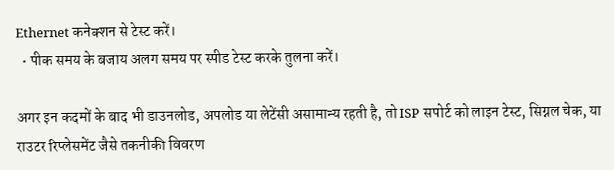Ethernet कनेक्शन से टेस्ट करें।
  • पीक समय के बजाय अलग समय पर स्पीड टेस्ट करके तुलना करें।

अगर इन कदमों के बाद भी डाउनलोड, अपलोड या लेटेंसी असामान्य रहती है, तो ISP सपोर्ट को लाइन टेस्ट, सिग्नल चेक, या राउटर रिप्लेसमेंट जैसे तकनीकी विवरण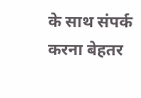के साथ संपर्क करना बेहतर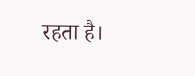रहता है।